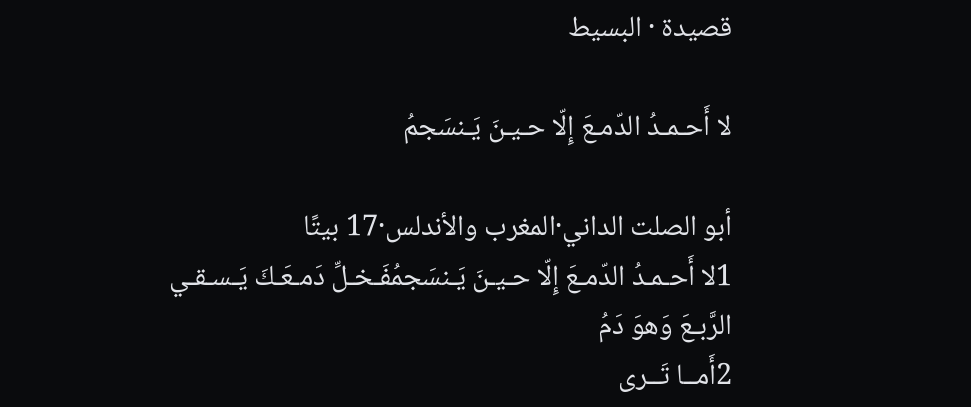قصيدة · البسيط

لا أَحـمـدُ الدّمـعَ إِلّا حـيـنَ يَـنسَجمُ

أبو الصلت الداني·المغرب والأندلس·17 بيتًا
1لا أَحـمـدُ الدّمـعَ إِلّا حـيـنَ يَـنسَجمُفَـخـلِّ دَمـعَـكَ يَـسـقـي الرَّبـعَ وَهوَ دَمُ
2أَمــا تَــرى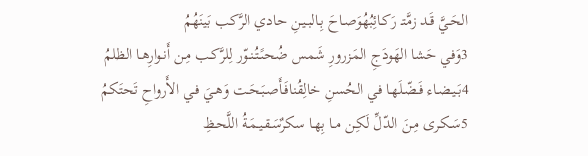الحَـيَّ قَـد زمَّتـ رَكـائِبُهُوَصـاحَ بِـالبـيـنِ حادي الرَّكب بَينَهُمُ
3وَفي حَشا الهَودَجِ المَزرورِ شَمس ضُحىًتُـنـوّر لِلرَّكـب مِـن أَنـوارِهـا الظلمُ
4بَـيـضـاء فَـضّـلَهـا في الحُسنِ خالِقُنافَـأَصـبَـحَـت وَهـيَ فـي الأَرواحِ تَحتَكمُ
5سَـكـرى مِـنَ الدّلِّ لَكِـن مـا بِهـا سكرٌسَـقـيـمَـةُ اللَّحـظِ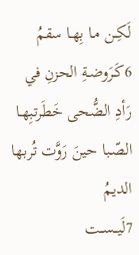لَكِـن مـا بِهـا سقمُ
6كَـرَوضـةِ الحزنِ في رَأدِ الضُّحى خَطَرتبِهـا الصّـبا حينَ رَوَّت تُربها الديمُ
7لَيــســت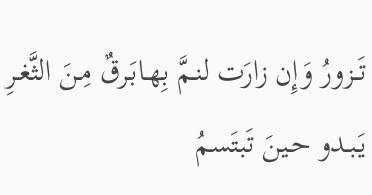تَــزورُ وَإِن زارَت لنـمَّ بِهـابَـرقٌ مِـنَ الثَّغـرِ يَـبـدو حـينَ تَبتَسمُ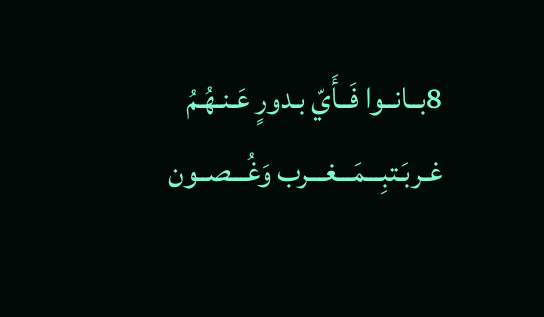8بــانــوا فَــأَيّ بـدورٍ عَـنـهُـمُ غـربَـتبِـــمَـــغـــرب وَغُـــصــون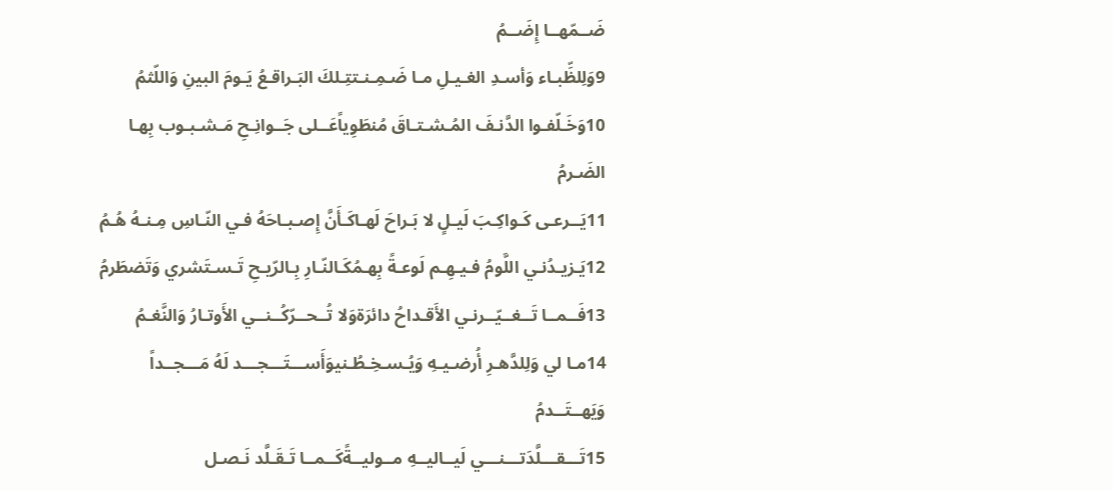ضَــمّهــا إِضَــمُ
9وَلِلظِّبـاء وَأسـدِ الغـيـلِ مـا ضَـمِـنـتتِـلكَ البَـراقـعُ يَـومَ البينِ وَاللّثمُ
10وَخَـلّفـوا الدَّنـفَ المُـشـتـاقَ مُنطَوِياًعَــلى جَــوانِـحِ مَـشـبـوب بِهـا الضَـرمُ
11يَــرعـى كَـواكِـبَ لَيـلٍ لا بَـراحَ لَهـاكَـأَنَّ إِصـبـاحَهُ فـي النّـاسِ مِـنـهُ هُـمُ
12يَـزيـدُنـي اللَّومُ فـيـهِـم لَوعـةً بِهـمُكَـالنّـارِ بِـالرّيـحِ تَـسـتَشري وَتَضطَرمُ
13فَــمــا تَــغــيّــرنـي الأَقـداحُ دائرَةوَلا تُــحــرّكُــنــي الأَوتـارُ وَالنَّغـمُ
14مـا لي وَلِلدَّهـرِ أُرضـيـهِ وَيُـسـخِـطُـنيوَأَســـتَـــجـــد لَهُ مَـــجــداً وَيَهــتَــدمُ
15تَـــقـــلَّدَتـــنـــي لَيــاليــهِ مــوليــةًكَــمــا تَـقَـلَّد نَـصـل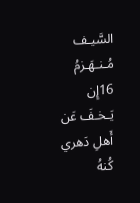السَّيـف مُـنـهَـزمُ
16إِن يَـخـفَ عَن أَهلِ دَهري كُنهُ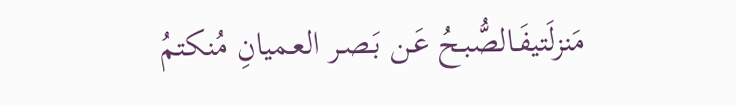مَنزلَتيفَـالصُّبـحُ عَـن بَـصـر العـميانِ مُنكتمُ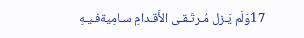17وَلَم يَـزل مُـرتَـقـى الأَقـدامِ سـامِيةفـيـهِ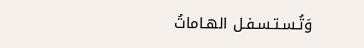وَتُـسـتـسـفـل الهـاماتُ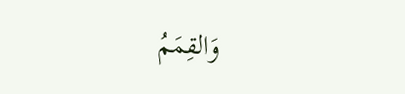وَالقِمَمُ